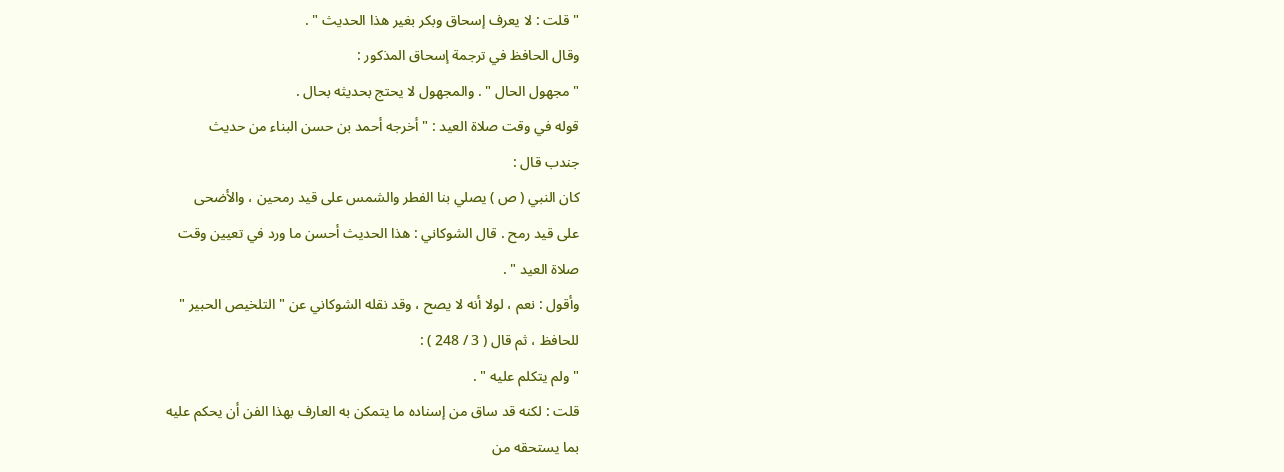" قلت : لا يعرف إسحاق وبكر بغير هذا الحديث " .
وقال الحافظ في ترجمة إسحاق المذكور :
" مجهول الحال " . والمجهول لا يحتج بحديثه بحال .
قوله في وقت صلاة العيد : " أخرجه أحمد بن حسن البناء من حديث
جندب قال :
كان النبي ( ص ) يصلي بنا الفطر والشمس على قيد رمحين ، والأضحى
على قيد رمح . قال الشوكاني : هذا الحديث أحسن ما ورد في تعيين وقت
صلاة العيد " .
وأقول : نعم ، لولا أنه لا يصح ، وقد نقله الشوكاني عن " التلخيص الحبير "
للحافظ ، ثم قال ( 3 / 248 ) :
" ولم يتكلم عليه " .
قلت : لكنه قد ساق من إسناده ما يتمكن به العارف بهذا الفن أن يحكم عليه
بما يستحقه من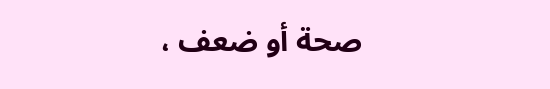صحة أو ضعف ،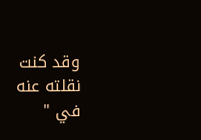وقد كنت نقلته عنه في "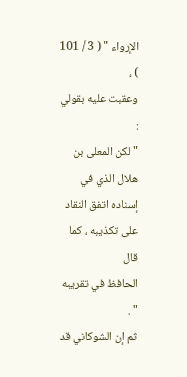الإرواء " ( 3 / 101 ) ،
وعقبت عليه بقولي :
" لكن المعلى بن هلال الذي في إسناده اتفق النقاد على تكذيبه ، كما قال
الحافظ في تقريبه " .
ثم إن الشوكاني قد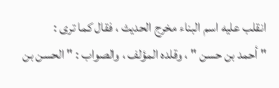انقلب عليه اسم البناء مخرج الحديث ، فقال كما ترى :
" أحمد بن حسن " ، وقلده المؤلف ، والصواب : " الحسن بن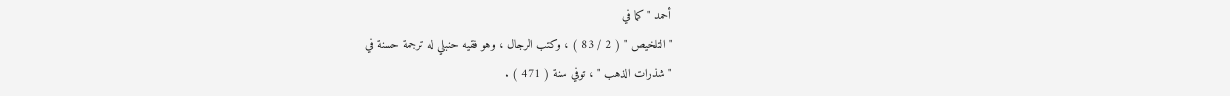أحمد " كما في
" التلخيص " ( 2 / 83 ) ، وكتب الرجال ، وهو فقيه حنبلي له ترجمة حسنة في
" شذرات الذهب " ، توفي سنة ( 471 ) .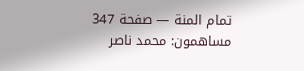تمام المنة — صفحة 347
مساهمون: محمد ناصر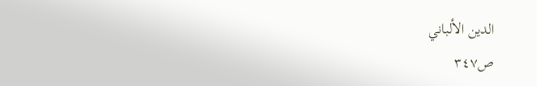الدين الألباني
ص٣٤٧